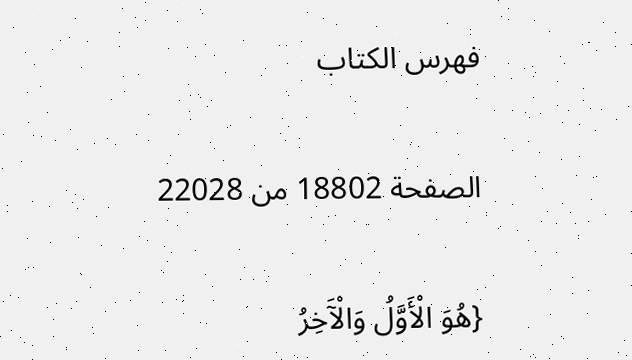فهرس الكتاب

الصفحة 18802 من 22028

{هُوَ الْأَوَّلُ وَالْآَخِرُ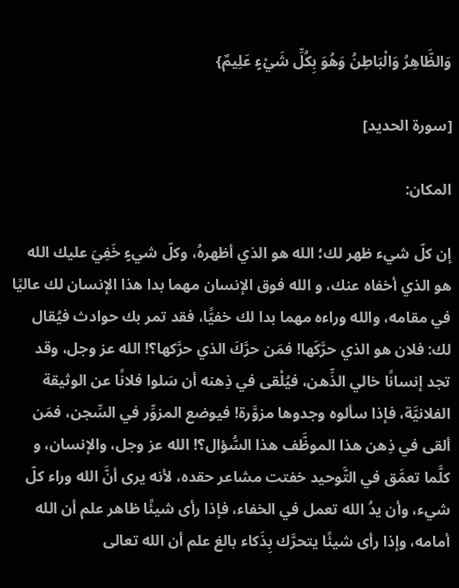وَالظَّاهِرُ وَالْبَاطِنُ وَهُوَ بِكُلِّ شَيْءٍ عَلِيمٌ}

[سورة الحديد]

المكان:

إن كلّ شيء ظهر لك؛ الله هو الذي أظهرهُ، وكلّ شيءٍ خَفِيَ عليك الله هو الذي أخفاه عنك، و الله فوق الإنسان مهما بدا هذا الإنسان لك عاليًا في مقامه، والله وراءه مهما بدا لك خفيًّا، فقد تمر بك حوادث فيُقال لك: فلان هو الذي حرَّكَها! فمَن حرَّكَ الذي حرَّكها؟! الله عز وجل، وقد تجد إنسانًا خالي الذِّهن، فيُلْقى في ذِهنه أن سَلوا فلانًا عن الوثيقة الفلانيَّة، فإذا سألوه وجدوها مزوَّرة! فيوضع المزوِّر في السِّجن، فمَن ألقى في ذِهن هذا الموظَّف هذا السُّؤال؟! الله عز وجل، والإنسان، و كلَّما تعمَّق في التَّوحيد خفتت مشاعر حقده، لأنه يرى أنَّ الله وراء كلّ شيء، وأن يدُ الله تعمل في الخفاء، فإذا رأى شيئًا ظاهر علم أن الله أمامه، وإذا رأى شيئًا يتحرَّك بِذَكاء بالغ علم أن الله تعالى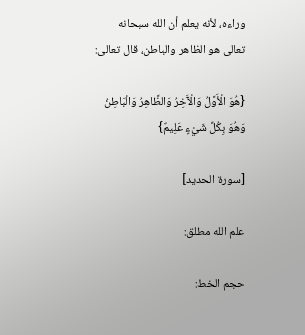وراءه، لأنه يعلم أن الله سبحانه تعالى هو الظاهر والباطن، قال تعالى:

{هُوَ الْأَوَّلُ وَالْآَخِرُ وَالظَّاهِرُ وَالْبَاطِنُ وَهُوَ بِكُلِّ شَيْءٍ عَلِيمٌ}

[سورة الحديد]

علم الله مطلق:

حجم الخط: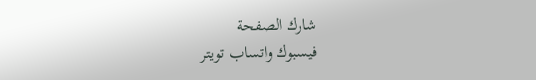شارك الصفحة
فيسبوك واتساب تويتر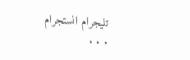تليجرام انستجرام
. . .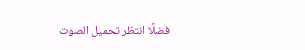فضلًا انتظر تحميل الصوت